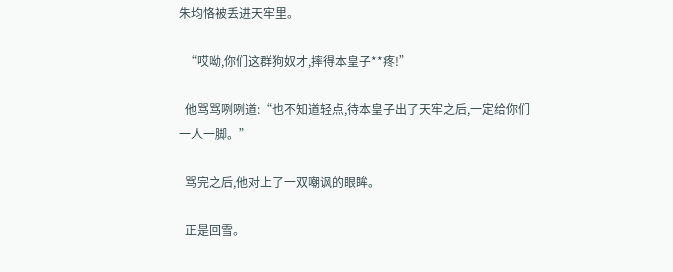朱均恪被丢进天牢里。

  “哎呦,你们这群狗奴才,摔得本皇子**疼!”

  他骂骂咧咧道:“也不知道轻点,待本皇子出了天牢之后,一定给你们一人一脚。”

  骂完之后,他对上了一双嘲讽的眼眸。

  正是回雪。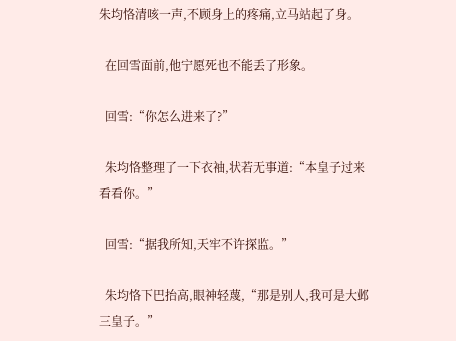朱均恪清咳一声,不顾身上的疼痛,立马站起了身。

  在回雪面前,他宁愿死也不能丢了形象。

  回雪:“你怎么进来了?”

  朱均恪整理了一下衣袖,状若无事道:“本皇子过来看看你。”

  回雪:“据我所知,天牢不许探监。”

  朱均恪下巴抬高,眼神轻蔑,“那是别人,我可是大邺三皇子。”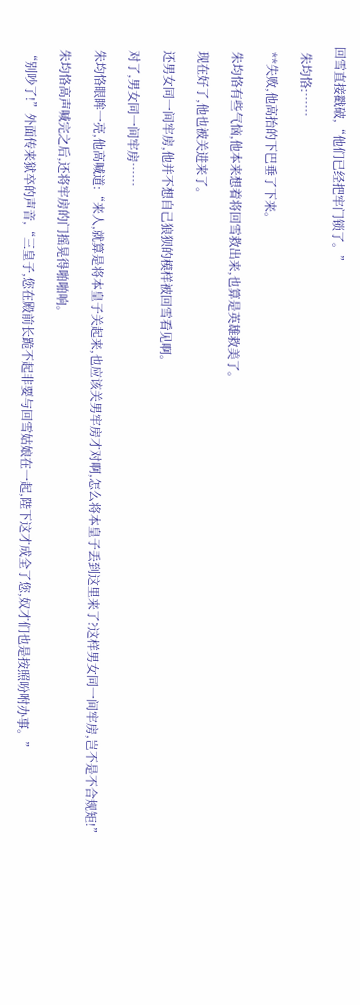回雪直接戳破,“他们已经把牢门锁了。”

  朱均恪:……

  **失败,他高抬的下巴垂了下来。

  朱均恪有些气恼,他本来想着将回雪救出来,也算是英雄救美了。

  现在好了,他也被关进来了。

  还男女同一间牢房,他并不想自己狼狈的模样被回雪看见啊。

  对了,男女同一间牢房……

  朱均恪眼眸一亮,他高喊道:“来人,就算是将本皇子关起来,也应该关男牢房才对啊,怎么将本皇子丢到这里来了?这样男女同一间牢房,岂不是不合规矩!”

  朱均恪高声喊完之后,还将牢房的门摇晃得啪啪响。

  “别吵了!”外面传来狱卒的声音,“三皇子,您在殿前长跪不起非要与回雪姑娘在一起,陛下这才成全了您,奴才们也是按照吩咐办事。”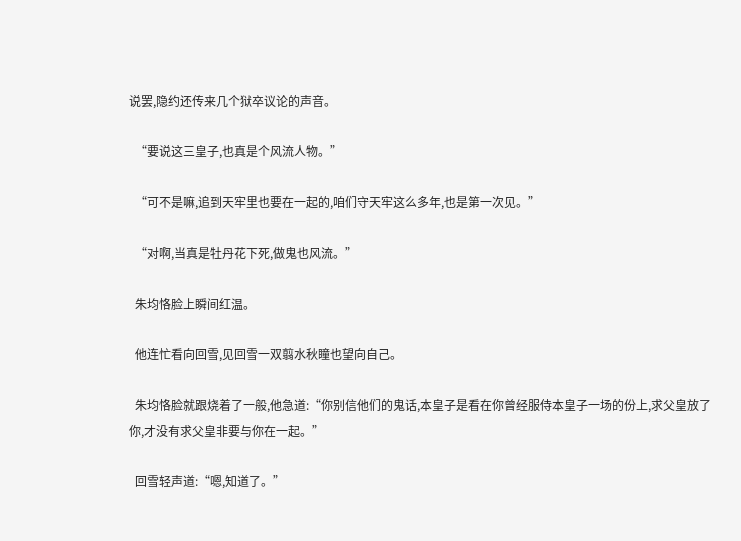说罢,隐约还传来几个狱卒议论的声音。

  “要说这三皇子,也真是个风流人物。”

  “可不是嘛,追到天牢里也要在一起的,咱们守天牢这么多年,也是第一次见。”

  “对啊,当真是牡丹花下死,做鬼也风流。”

  朱均恪脸上瞬间红温。

  他连忙看向回雪,见回雪一双翦水秋瞳也望向自己。

  朱均恪脸就跟烧着了一般,他急道:“你别信他们的鬼话,本皇子是看在你曾经服侍本皇子一场的份上,求父皇放了你,才没有求父皇非要与你在一起。”

  回雪轻声道:“嗯,知道了。”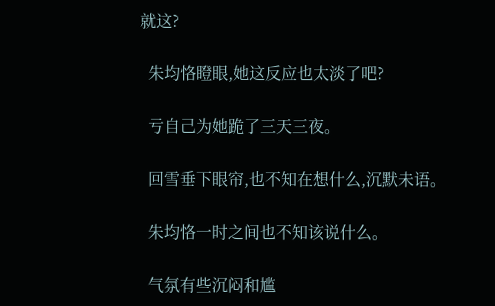就这?

  朱均恪瞪眼,她这反应也太淡了吧?

  亏自己为她跪了三天三夜。

  回雪垂下眼帘,也不知在想什么,沉默未语。

  朱均恪一时之间也不知该说什么。

  气氛有些沉闷和尴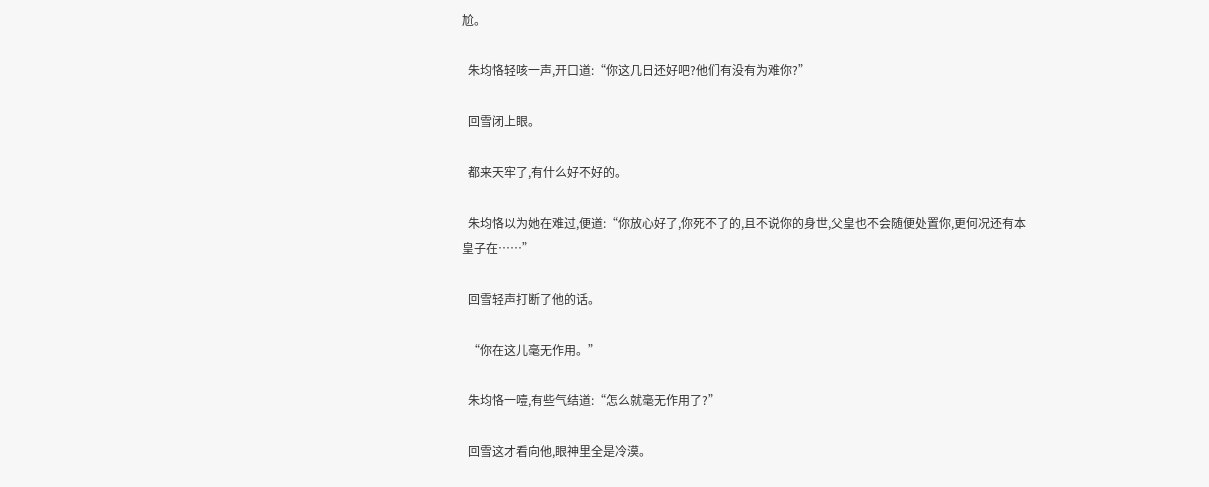尬。

  朱均恪轻咳一声,开口道:“你这几日还好吧?他们有没有为难你?”

  回雪闭上眼。

  都来天牢了,有什么好不好的。

  朱均恪以为她在难过,便道:“你放心好了,你死不了的,且不说你的身世,父皇也不会随便处置你,更何况还有本皇子在……”

  回雪轻声打断了他的话。

  “你在这儿毫无作用。”

  朱均恪一噎,有些气结道:“怎么就毫无作用了?”

  回雪这才看向他,眼神里全是冷漠。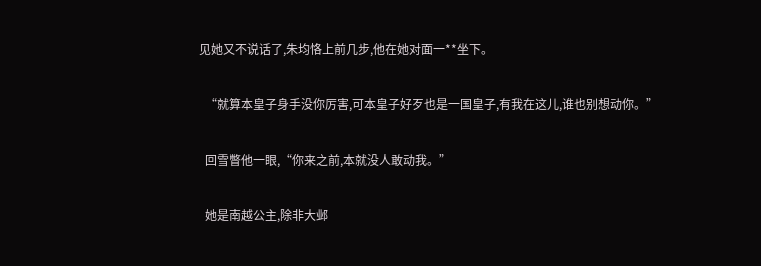见她又不说话了,朱均恪上前几步,他在她对面一**坐下。

  “就算本皇子身手没你厉害,可本皇子好歹也是一国皇子,有我在这儿,谁也别想动你。”

  回雪瞥他一眼,“你来之前,本就没人敢动我。”

  她是南越公主,除非大邺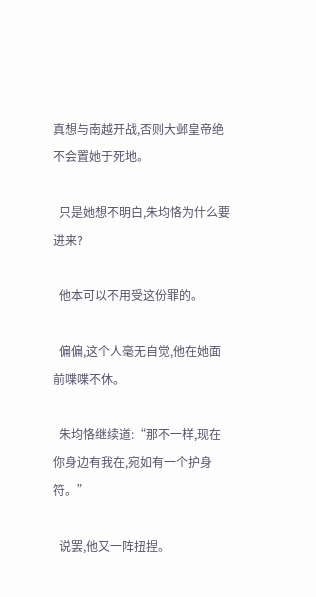真想与南越开战,否则大邺皇帝绝不会置她于死地。

  只是她想不明白,朱均恪为什么要进来?

  他本可以不用受这份罪的。

  偏偏,这个人毫无自觉,他在她面前喋喋不休。

  朱均恪继续道:“那不一样,现在你身边有我在,宛如有一个护身符。”

  说罢,他又一阵扭捏。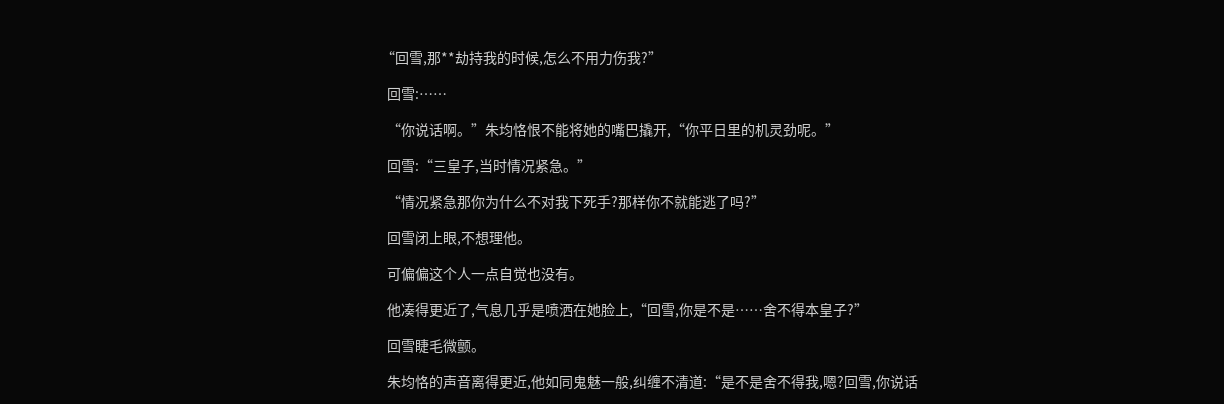“回雪,那**劫持我的时候,怎么不用力伤我?”

  回雪:……

  “你说话啊。”朱均恪恨不能将她的嘴巴撬开,“你平日里的机灵劲呢。”

  回雪:“三皇子,当时情况紧急。”

  “情况紧急那你为什么不对我下死手?那样你不就能逃了吗?”

  回雪闭上眼,不想理他。

  可偏偏这个人一点自觉也没有。

  他凑得更近了,气息几乎是喷洒在她脸上,“回雪,你是不是……舍不得本皇子?”

  回雪睫毛微颤。

  朱均恪的声音离得更近,他如同鬼魅一般,纠缠不清道:“是不是舍不得我,嗯?回雪,你说话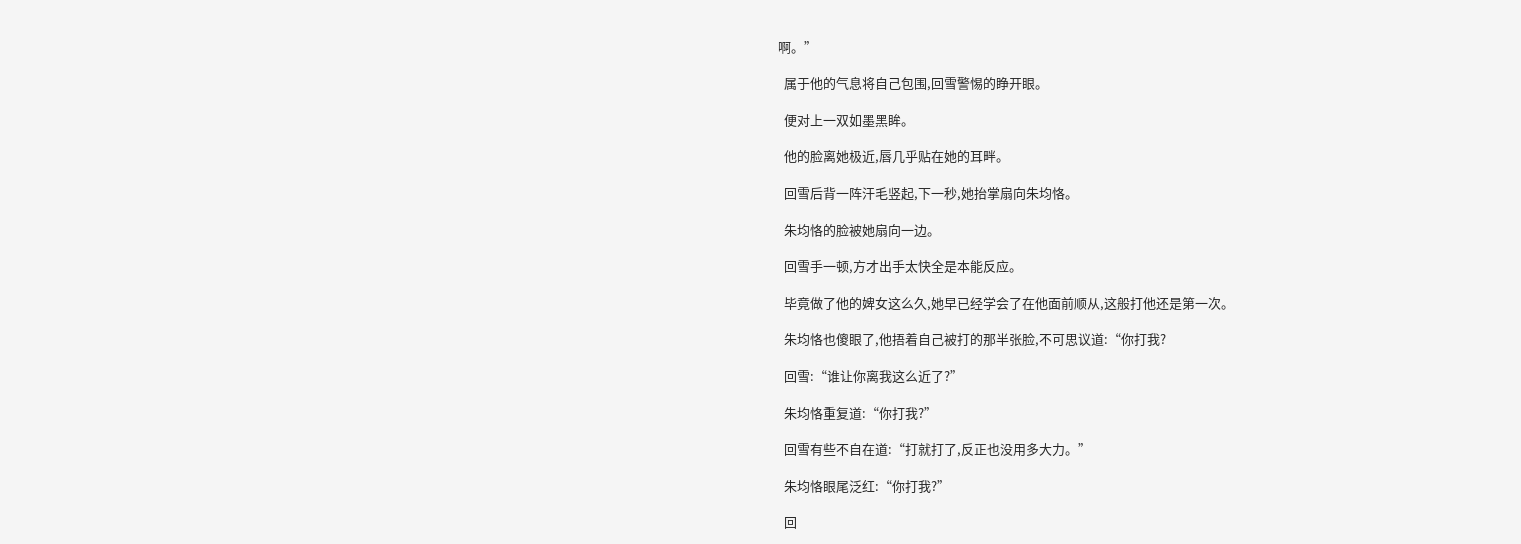啊。”

  属于他的气息将自己包围,回雪警惕的睁开眼。

  便对上一双如墨黑眸。

  他的脸离她极近,唇几乎贴在她的耳畔。

  回雪后背一阵汗毛竖起,下一秒,她抬掌扇向朱均恪。

  朱均恪的脸被她扇向一边。

  回雪手一顿,方才出手太快全是本能反应。

  毕竟做了他的婢女这么久,她早已经学会了在他面前顺从,这般打他还是第一次。

  朱均恪也傻眼了,他捂着自己被打的那半张脸,不可思议道:“你打我?

  回雪:“谁让你离我这么近了?”

  朱均恪重复道:“你打我?”

  回雪有些不自在道:“打就打了,反正也没用多大力。”

  朱均恪眼尾泛红:“你打我?”

  回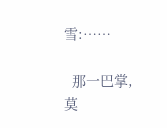雪:……

  那一巴掌,莫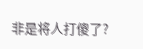非是将人打傻了?